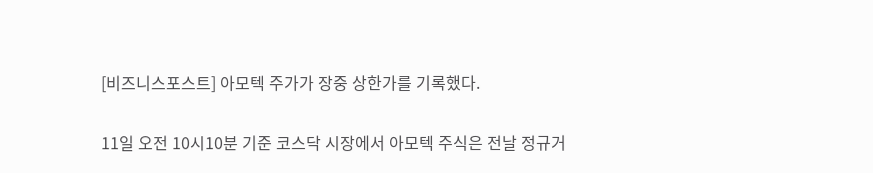[비즈니스포스트] 아모텍 주가가 장중 상한가를 기록했다.

11일 오전 10시10분 기준 코스닥 시장에서 아모텍 주식은 전날 정규거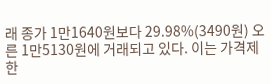래 종가 1만1640원보다 29.98%(3490원) 오른 1만5130원에 거래되고 있다. 이는 가격제한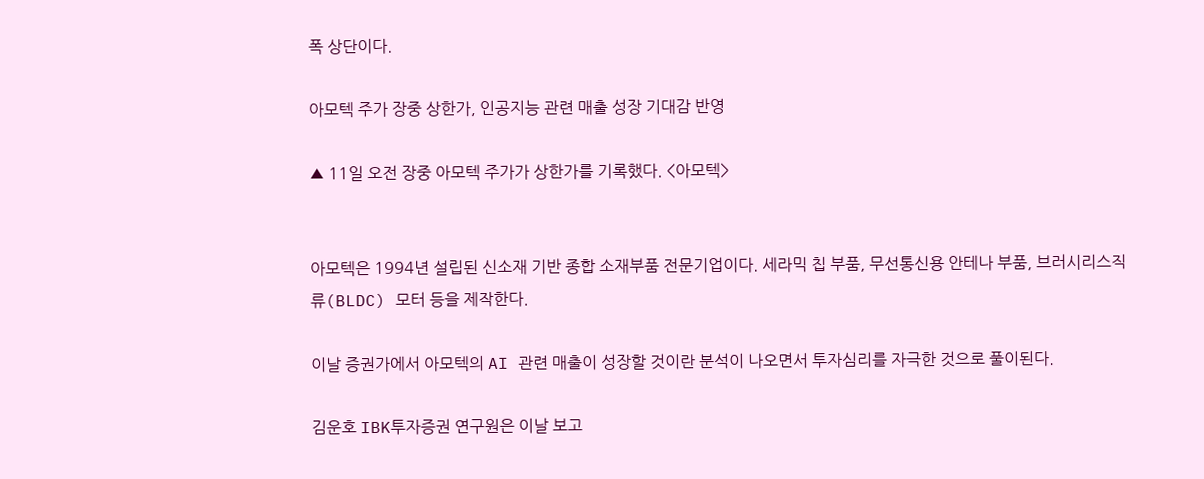폭 상단이다.

아모텍 주가 장중 상한가, 인공지능 관련 매출 성장 기대감 반영

▲ 11일 오전 장중 아모텍 주가가 상한가를 기록했다. <아모텍>


아모텍은 1994년 설립된 신소재 기반 종합 소재부품 전문기업이다. 세라믹 칩 부품, 무선통신용 안테나 부품, 브러시리스직류(BLDC) 모터 등을 제작한다.

이날 증권가에서 아모텍의 AI 관련 매출이 성장할 것이란 분석이 나오면서 투자심리를 자극한 것으로 풀이된다.

김운호 IBK투자증권 연구원은 이날 보고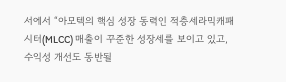서에서 “아모텍의 핵심 성장 동력인 적층세라믹캐패시터(MLCC) 매출이 꾸준한 성장세를 보이고 있고, 수익성 개선도 동반될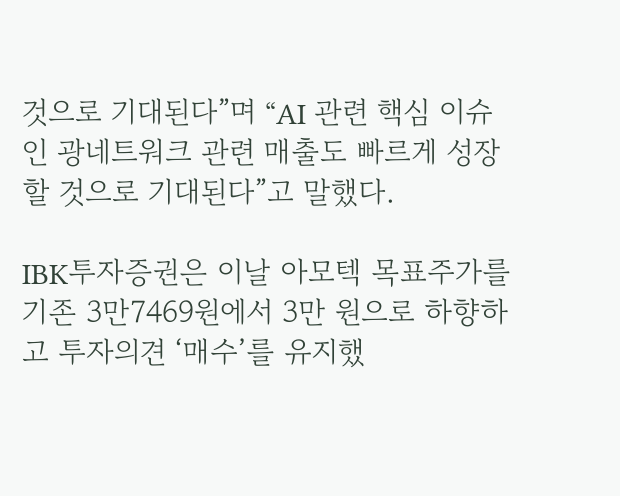것으로 기대된다”며 “AI 관련 핵심 이슈인 광네트워크 관련 매출도 빠르게 성장할 것으로 기대된다”고 말했다.

IBK투자증권은 이날 아모텍 목표주가를 기존 3만7469원에서 3만 원으로 하향하고 투자의견 ‘매수’를 유지했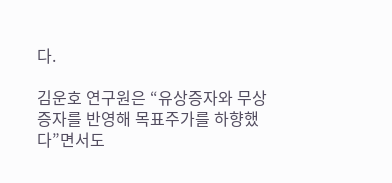다.

김운호 연구원은 “유상증자와 무상증자를 반영해 목표주가를 하향했다”면서도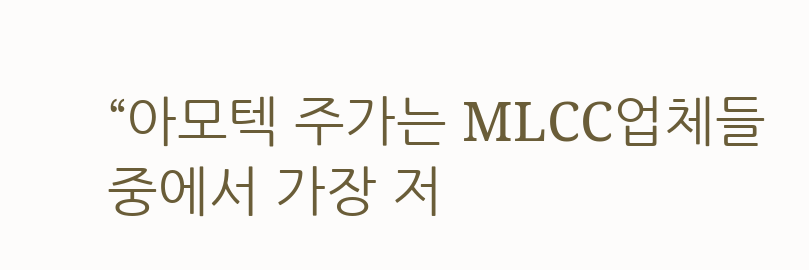“아모텍 주가는 MLCC업체들 중에서 가장 저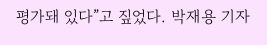평가돼 있다”고 짚었다. 박재용 기자